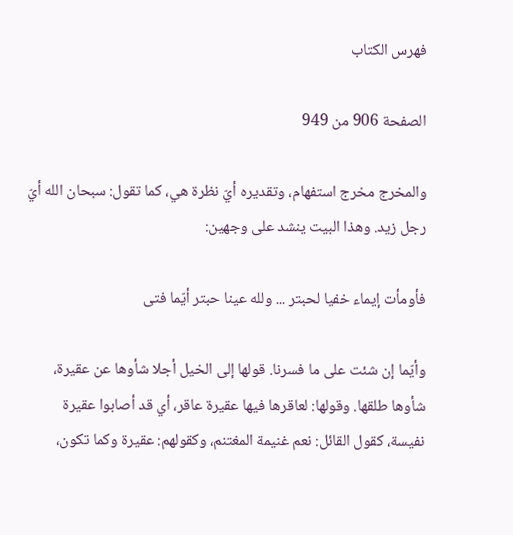فهرس الكتاب

الصفحة 906 من 949

والمخرج مخرج استفهام، وتقديره أيّ نظرة هي، كما تقول: سبحان الله أيّ رجل زيد. وهذا البيت ينشد على وجهين:

فأومأت إيماء خفيا لحبتر ... ولله عينا حبتر أيّما فتى

وأيّما إن شئت على ما فسرنا. قولها إلى الخيل أجلا شأوها عن عقيرة، شأوها طلقها. وقولها: لعاقرها فيها عقيرة عاقر، أي قد أصابوا عقيرة نفيسة، كقول القائل: نعم غنيمة المغتنم، وكقولهم: عقيرة وكما تكون،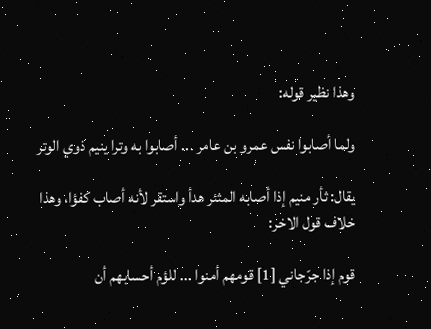وهذا نظير قوله:

ولما أصابوا نفس عمرو بن عامر ... أصابوا به وترا ينيم ذوي الوتر

يقال: ثأر منيم إذا أصابه المثئر هدأ واستقر لأنه أصاب كفؤا، وهذا خلاف قول الاخر:

قوم إذا جرّجاني [1] قومهم أمنوا ... للؤم أحسابهم أن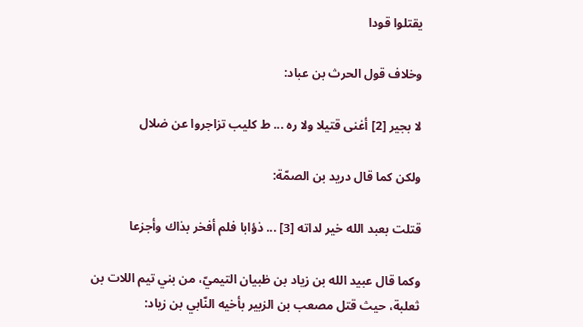يقتلوا قودا

وخلاف قول الحرث بن عباد:

لا بجير [2] أغنى قتيلا ولا ره ... ط كليب تزاجروا عن ضلال

ولكن كما قال دريد بن الصمّة:

قتلت بعبد الله خير لداته [3] ... ذؤابا فلم أفخر بذاك وأجزعا

وكما قال عبيد الله بن زياد بن ظبيان التيميّ، من بني تيم اللات بن ثعلبة، حيث قتل مصعب بن الزبير بأخيه النّابي بن زياد: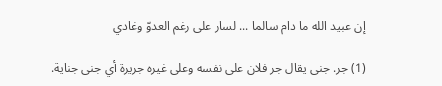إن عبيد الله ما دام سالما ... لسار على رغم العدوّ وغادي

(1) جر. جنى يقال جر فلان على نفسه وعلى غيره جريرة أي جنى جناية.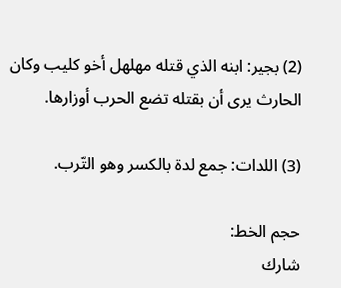(2) بجير: ابنه الذي قتله مهلهل أخو كليب وكان الحارث يرى أن بقتله تضع الحرب أوزارها.

(3) اللدات: جمع لدة بالكسر وهو التّرب.

حجم الخط:
شارك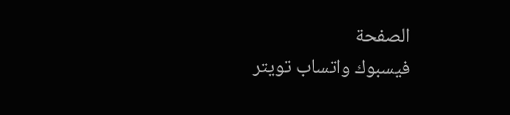الصفحة
فيسبوك واتساب تويتر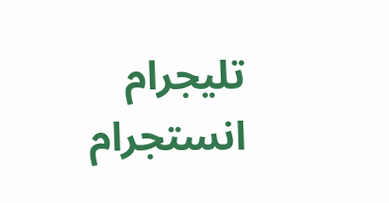تليجرام انستجرام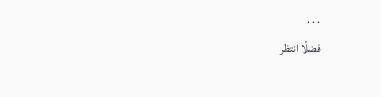. . .
فضلًا انتظر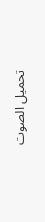تحميل الصوت